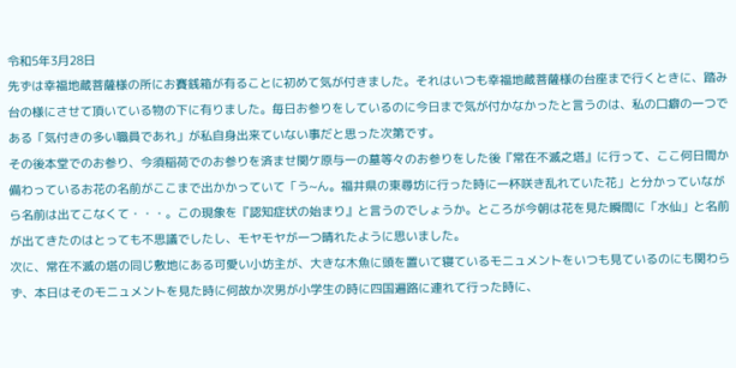令和5年3月28日
先ずは幸福地蔵菩薩様の所にお賽銭箱が有ることに初めて気が付きました。それはいつも幸福地蔵菩薩様の台座まで行くときに、踏み台の様にさせて頂いている物の下に有りました。毎日お参りをしているのに今日まで気が付かなかったと言うのは、私の口癖の一つである「気付きの多い職員であれ」が私自身出来ていない事だと思った次第です。
その後本堂でのお参り、今須稲荷でのお参りを済ませ関ケ原与一の墓等々のお参りをした後『常在不滅之塔』に行って、ここ何日間か備わっているお花の名前がここまで出かかっていて「う~ん。福井県の東尋坊に行った時に一杯咲き乱れていた花」と分かっていながら名前は出てこなくて・・・。この現象を『認知症状の始まり』と言うのでしょうか。ところが今朝は花を見た瞬間に「水仙」と名前が出てきたのはとっても不思議でしたし、モヤモヤが一つ晴れたように思いました。
次に、常在不滅の塔の同じ敷地にある可愛い小坊主が、大きな木魚に頭を置いて寝ているモニュメントをいつも見ているのにも関わらず、本日はそのモニュメントを見た時に何故か次男が小学生の時に四国遍路に連れて行った時に、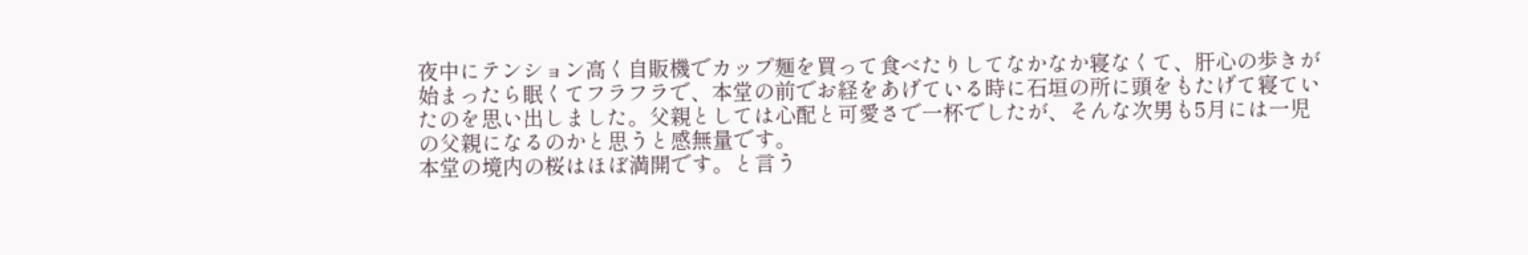夜中にテンション高く自販機でカップ麺を買って食べたりしてなかなか寝なくて、肝心の歩きが始まったら眠くてフラフラで、本堂の前でお経をあげている時に石垣の所に頭をもたげて寝ていたのを思い出しました。父親としては心配と可愛さで一杯でしたが、そんな次男も5月には一児の父親になるのかと思うと感無量です。
本堂の境内の桜はほぼ満開です。と言う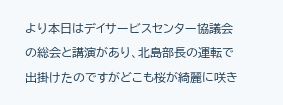より本日はデイサービスセンター協議会の総会と講演があり、北島部長の運転で出掛けたのですがどこも桜が綺麗に咲き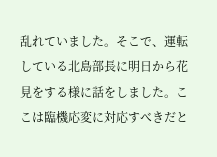乱れていました。そこで、運転している北島部長に明日から花見をする様に話をしました。ここは臨機応変に対応すべきだと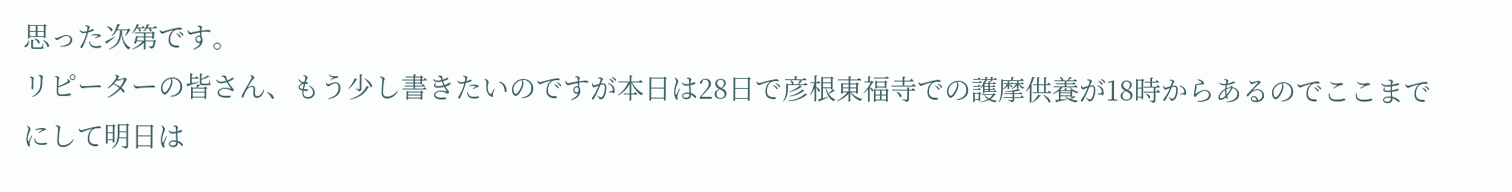思った次第です。
リピーターの皆さん、もう少し書きたいのですが本日は28日で彦根東福寺での護摩供養が18時からあるのでここまでにして明日は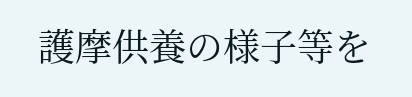護摩供養の様子等を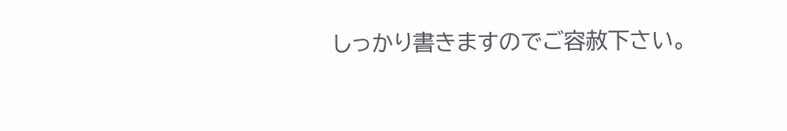しっかり書きますのでご容赦下さい。